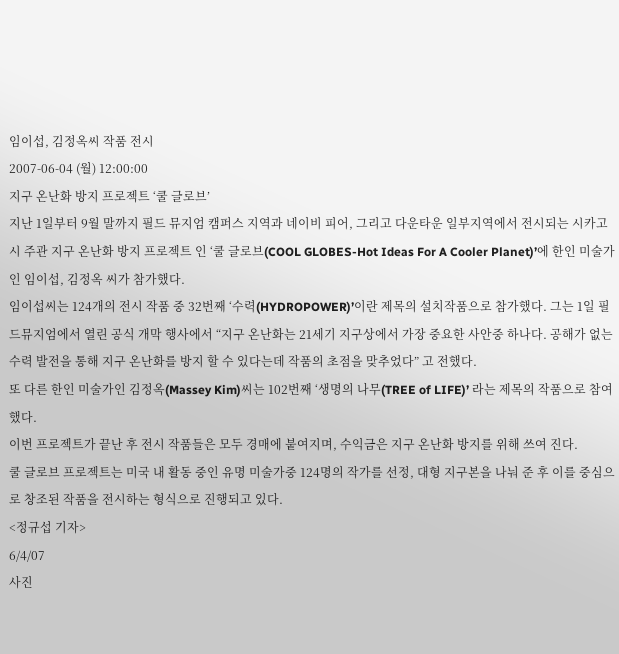임이섭, 김정옥씨 작품 전시
2007-06-04 (월) 12:00:00
지구 온난화 방지 프로젝트 ‘쿨 글로브’
지난 1일부터 9월 말까지 필드 뮤지엄 캠퍼스 지역과 네이비 피어, 그리고 다운타운 일부지역에서 전시되는 시카고 시 주관 지구 온난화 방지 프로젝트 인 ‘쿨 글로브(COOL GLOBES-Hot Ideas For A Cooler Planet)’에 한인 미술가인 임이섭, 김정옥 씨가 참가했다.
임이섭씨는 124개의 전시 작품 중 32번째 ‘수력(HYDROPOWER)’이란 제목의 설치작품으로 참가했다. 그는 1일 필드뮤지엄에서 열린 공식 개막 행사에서 “지구 온난화는 21세기 지구상에서 가장 중요한 사안중 하나다. 공해가 없는 수력 발전을 통해 지구 온난화를 방지 할 수 있다는데 작품의 초점을 맞추었다” 고 전했다.
또 다른 한인 미술가인 김정옥(Massey Kim)씨는 102번째 ‘생명의 나무(TREE of LIFE)’ 라는 제목의 작품으로 참여했다.
이번 프로젝트가 끝난 후 전시 작품들은 모두 경매에 붙여지며, 수익금은 지구 온난화 방지를 위해 쓰여 진다.
쿨 글로브 프로젝트는 미국 내 활동 중인 유명 미술가중 124명의 작가를 선정, 대형 지구본을 나눠 준 후 이를 중심으로 창조된 작품을 전시하는 형식으로 진행되고 있다.
<정규섭 기자>
6/4/07
사진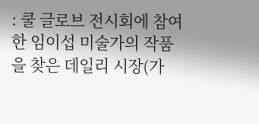: 쿨 글로브 전시회에 참여한 임이섭 미술가의 작품을 찾은 데일리 시장(가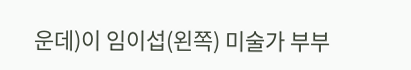운데)이 임이섭(왼쪽) 미술가 부부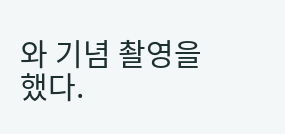와 기념 촬영을 했다.